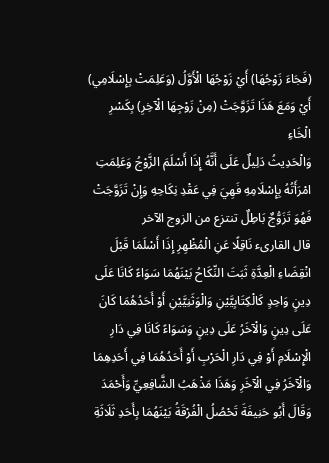(فَجَاءَ زَوْجُهَا) أَيْ زَوْجُهَا الْأَوَّلُ (وَعَلِمَتْ بِإِسْلَامِي) أَيْ وَمَعَ هَذَا تَزَوَّجَتْ (مِنْ زَوْجِهَا الْآخِرِ) بِكَسْرِ الْخَاءِ
وَالْحَدِيثُ دَلِيلٌ عَلَى أَنَّهُ إِذَا أَسْلَمَ الزَّوْجُ وَعَلِمَتِ امْرَأَتُهُ بِإِسْلَامِهِ فَهِيَ فِي عَقْدِ نِكَاحِهِ وَإِنْ تَزَوَّجَتْ فَهُوَ تَزَوُّجٌ بَاطِلٌ تنتزع من الزوج الآخر
قال القارىء نَاقِلًا عَنِ الْمُظْهِرِ إِذَا أَسْلَمَا قَبْلَ انْقِضَاءِ الْعِدَّةِ ثَبَتَ النِّكَاحُ بَيْنَهُمَا سَوَاءً كَانَا عَلَى دِينٍ وَاحِدٍ كَالْكِتَابِيَّيْنِ وَالْوَثَنِيَّيْنِ أَوْ أَحَدُهُمَا كَانَ عَلَى دِينٍ وَالْآخَرُ عَلَى دِينٍ وَسَوَاءً كَانَا فِي دَارِ الْإِسْلَامِ أَوْ فِي دَارِ الْحَرْبِ أَوْ أَحَدُهُمَا فِي أَحَدِهِمَا وَالْآخَرُ فِي الْآخَرِ وَهَذَا مَذْهَبُ الشَّافِعِيِّ وَأَحْمَدَ
وَقَالَ أَبُو حَنِيفَةَ تَحْصُلُ الْفُرْقَةُ بَيْنَهُمَا بِأَحَدِ ثَلَاثَةِ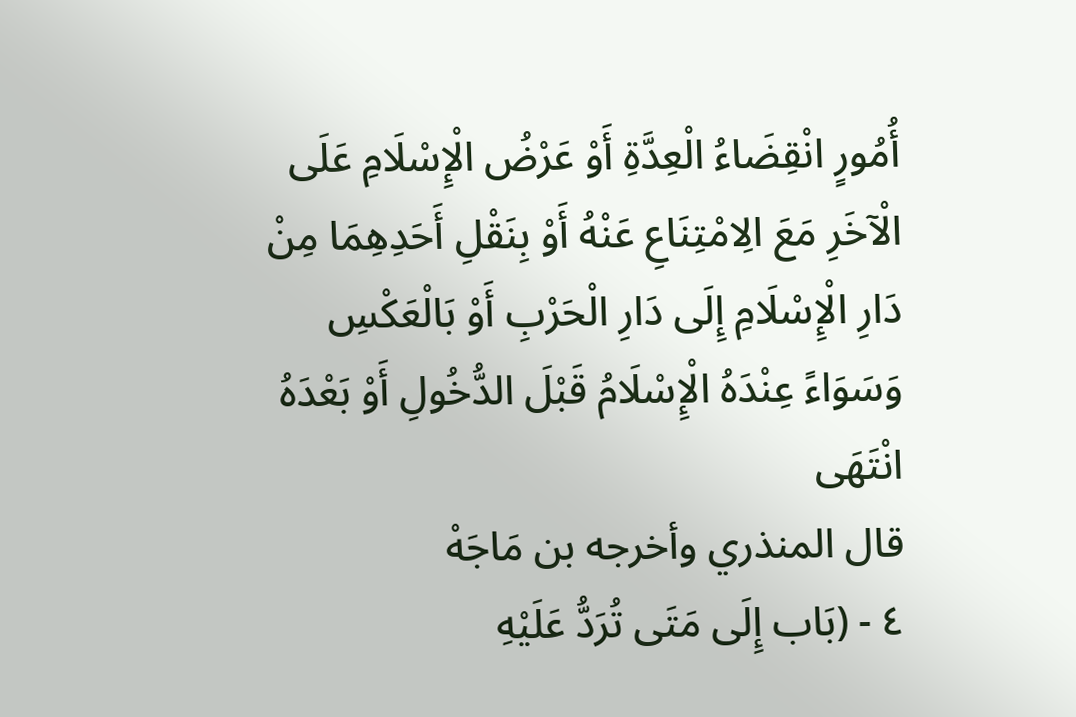أُمُورٍ انْقِضَاءُ الْعِدَّةِ أَوْ عَرْضُ الْإِسْلَامِ عَلَى الْآخَرِ مَعَ الِامْتِنَاعِ عَنْهُ أَوْ بِنَقْلِ أَحَدِهِمَا مِنْ دَارِ الْإِسْلَامِ إِلَى دَارِ الْحَرْبِ أَوْ بَالْعَكْسِ وَسَوَاءً عِنْدَهُ الْإِسْلَامُ قَبْلَ الدُّخُولِ أَوْ بَعْدَهُ انْتَهَى
قال المنذري وأخرجه بن مَاجَهْ
٤ - (بَاب إِلَى مَتَى تُرَدُّ عَلَيْهِ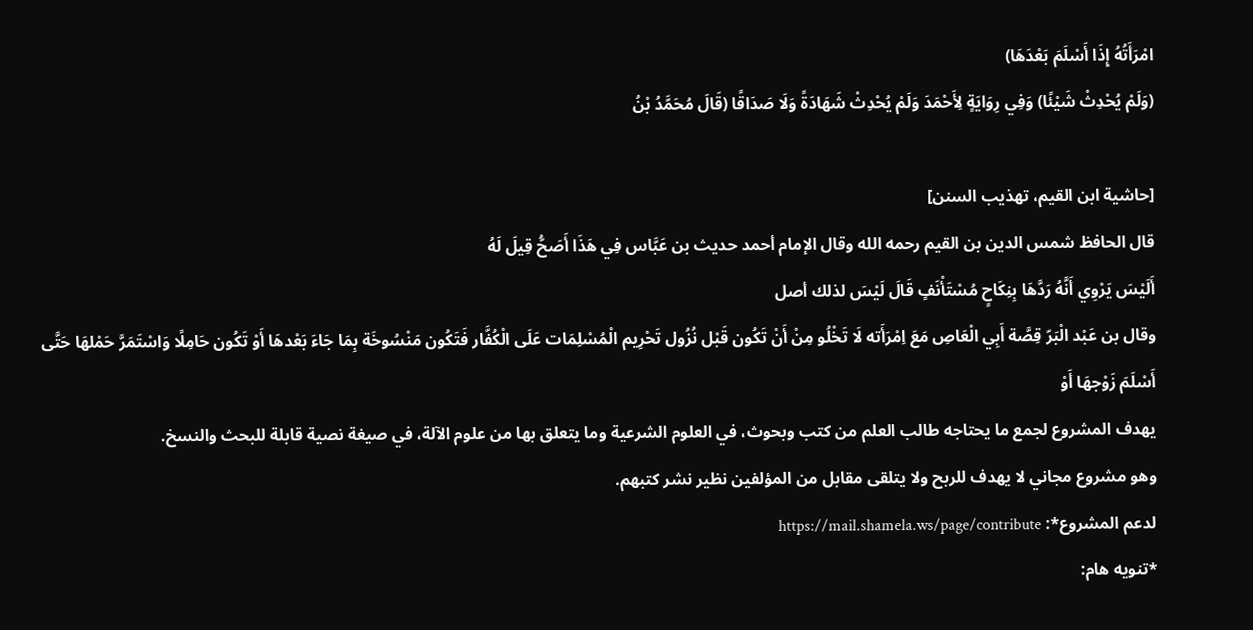امْرَأَتُهُ إِذَا أَسْلَمَ بَعْدَهَا)
(وَلَمْ يُحْدِثْ شَيْئًا) وَفِي رِوَايَةٍ لِأَحْمَدَ وَلَمْ يُحْدِثْ شَهَادَةً وَلَا صَدَاقًا (قَالَ مُحَمَّدُ بْنُ

[حاشية ابن القيم، تهذيب السنن]
قال الحافظ شمس الدين بن القيم رحمه الله وقال الإمام أحمد حديث بن عَبَّاس فِي هَذَا أَصَحُّ قِيلَ لَهُ
أَلَيْسَ يَرْوِي أَنَّهُ رَدَّهَا بِنِكَاحٍ مُسْتَأْنَفٍ قَالَ لَيْسَ لذلك أصل
وقال بن عَبْد الْبَرّ قِصَّة أَبِي الْعَاصِ مَعَ اِمْرَأَته لَا تَخْلُو مِنْ أَنْ تَكُون قَبْل نُزُول تَحْرِيم الْمُسْلِمَات عَلَى الْكُفَّار فَتَكُون مَنْسُوخَة بِمَا جَاءَ بَعْدهَا أَوْ تَكُون حَامِلًا وَاسْتَمَرَّ حَمْلهَا حَتَّى أَسْلَمَ زَوْجهَا أَوْ
يهدف المشروع لجمع ما يحتاجه طالب العلم من كتب وبحوث، في العلوم الشرعية وما يتعلق بها من علوم الآلة، في صيغة نصية قابلة للبحث والنسخ.
وهو مشروع مجاني لا يهدف للربح ولا يتلقى مقابل من المؤلفين نظير نشر كتبهم.
لدعم المشروع*: https://mail.shamela.ws/page/contribute
*تنويه هام: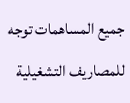جميع المساهمات توجه للمصاريف التشغيلية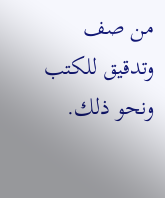من صف وتدقيق للكتب ونحو ذلك.